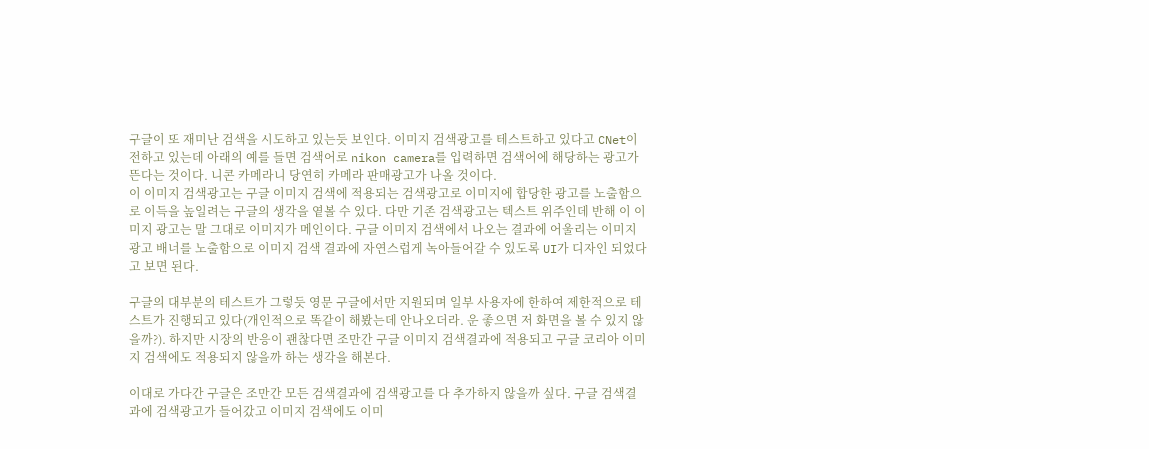구글이 또 재미난 검색을 시도하고 있는듯 보인다. 이미지 검색광고를 테스트하고 있다고 CNet이 전하고 있는데 아래의 예를 들면 검색어로 nikon camera를 입력하면 검색어에 해당하는 광고가 뜬다는 것이다. 니콘 카메라니 당연히 카메라 판매광고가 나올 것이다.
이 이미지 검색광고는 구글 이미지 검색에 적용되는 검색광고로 이미지에 합당한 광고를 노출함으로 이득을 높일려는 구글의 생각을 옅볼 수 있다. 다만 기존 검색광고는 텍스트 위주인데 반해 이 이미지 광고는 말 그대로 이미지가 메인이다. 구글 이미지 검색에서 나오는 결과에 어울리는 이미지 광고 배너를 노출함으로 이미지 검색 결과에 자연스럽게 녹아들어갈 수 있도록 UI가 디자인 되었다고 보면 된다.

구글의 대부분의 테스트가 그렇듯 영문 구글에서만 지원되며 일부 사용자에 한하여 제한적으로 테스트가 진행되고 있다(개인적으로 똑같이 해봤는데 안나오더라. 운 좋으면 저 화면을 볼 수 있지 않을까?). 하지만 시장의 반응이 괜찮다면 조만간 구글 이미지 검색결과에 적용되고 구글 코리아 이미지 검색에도 적용되지 않을까 하는 생각을 해본다.

이대로 가다간 구글은 조만간 모든 검색결과에 검색광고를 다 추가하지 않을까 싶다. 구글 검색결과에 검색광고가 들어갔고 이미지 검색에도 이미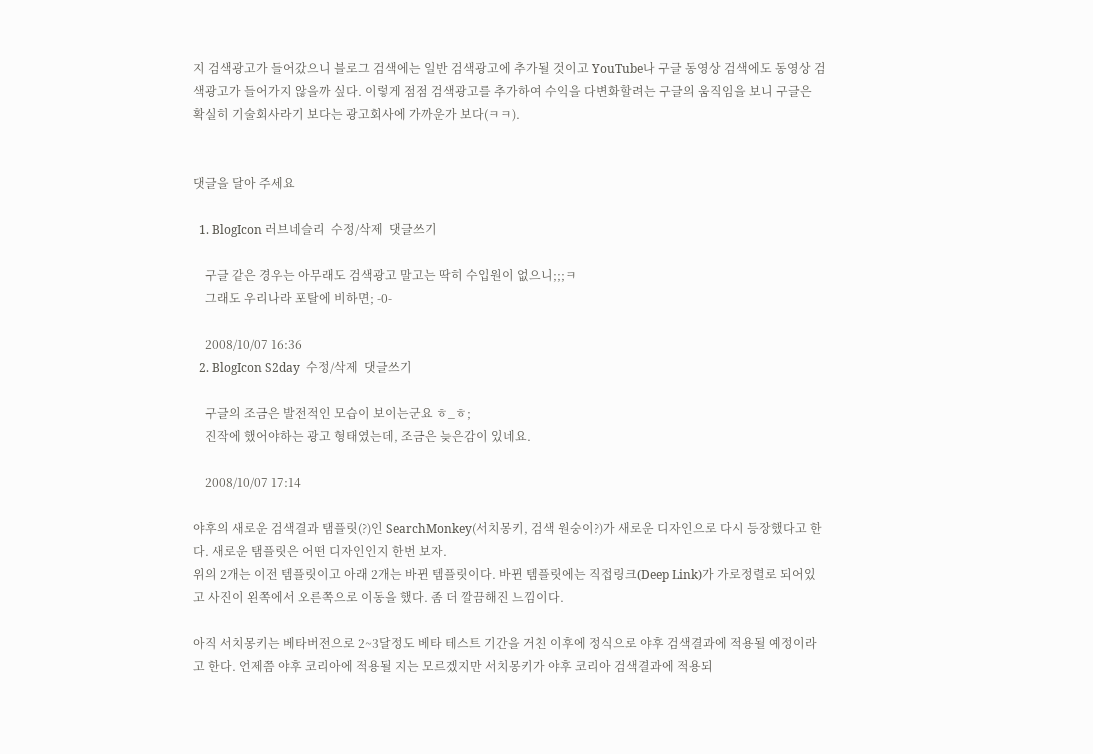지 검색광고가 들어갔으니 블로그 검색에는 일반 검색광고에 추가될 것이고 YouTube나 구글 동영상 검색에도 동영상 검색광고가 들어가지 않을까 싶다. 이렇게 점점 검색광고를 추가하여 수익을 다변화할려는 구글의 움직임을 보니 구글은 확실히 기술회사라기 보다는 광고회사에 가까운가 보다(ㅋㅋ).


댓글을 달아 주세요

  1. BlogIcon 러브네슬리  수정/삭제  댓글쓰기

    구글 같은 경우는 아무래도 검색광고 말고는 딱히 수입원이 없으니;;;ㅋ
    그래도 우리나라 포탈에 비하면; -0-

    2008/10/07 16:36
  2. BlogIcon S2day  수정/삭제  댓글쓰기

    구글의 조금은 발전적인 모습이 보이는군요 ㅎ_ㅎ;
    진작에 했어야하는 광고 형태였는데, 조금은 늦은감이 있네요.

    2008/10/07 17:14

야후의 새로운 검색결과 탬플릿(?)인 SearchMonkey(서치몽키, 검색 원숭이?)가 새로운 디자인으로 다시 등장했다고 한다. 새로운 탬플릿은 어떤 디자인인지 한번 보자.
위의 2개는 이전 템플릿이고 아래 2개는 바뀐 템플릿이다. 바뀐 템플릿에는 직접링크(Deep Link)가 가로정렬로 되어있고 사진이 왼쪽에서 오른쪽으로 이동을 했다. 좀 더 깔끔해진 느낌이다.

아직 서치몽키는 베타버전으로 2~3달정도 베타 테스트 기간을 거친 이후에 정식으로 야후 검색결과에 적용될 예정이라고 한다. 언제쯤 야후 코리아에 적용될 지는 모르겠지만 서치몽키가 야후 코리아 검색결과에 적용되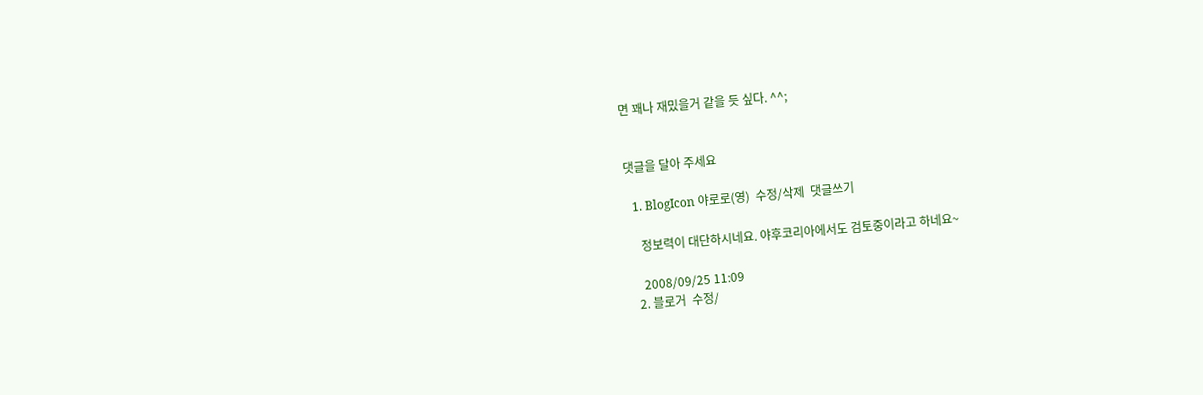면 꽤나 재밌을거 같을 듯 싶다. ^^;


댓글을 달아 주세요

  1. BlogIcon 야로로(영)  수정/삭제  댓글쓰기

    정보력이 대단하시네요. 야후코리아에서도 검토중이라고 하네요~

    2008/09/25 11:09
  2. 블로거  수정/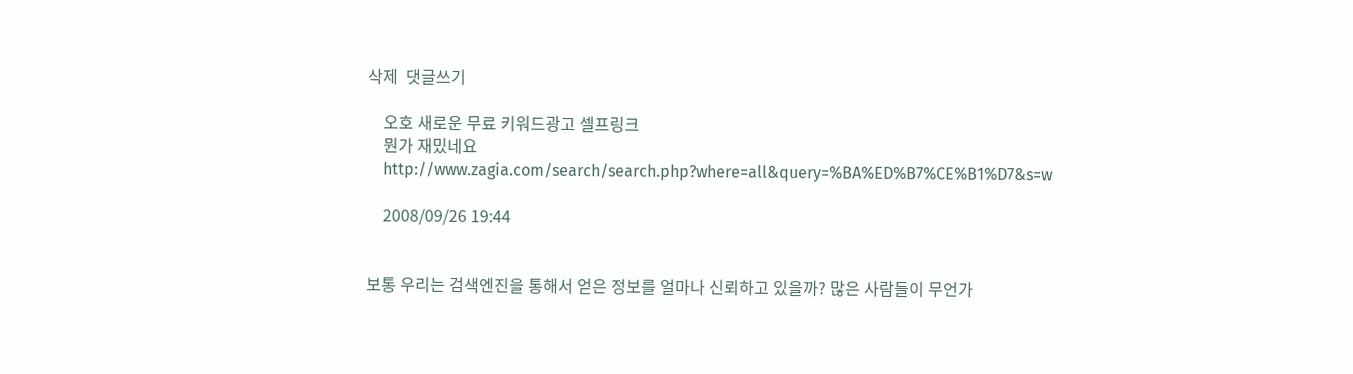삭제  댓글쓰기

    오호 새로운 무료 키워드광고 셀프링크
    뭔가 재밌네요
    http://www.zagia.com/search/search.php?where=all&query=%BA%ED%B7%CE%B1%D7&s=w

    2008/09/26 19:44


보통 우리는 검색엔진을 통해서 얻은 정보를 얼마나 신뢰하고 있을까? 많은 사람들이 무언가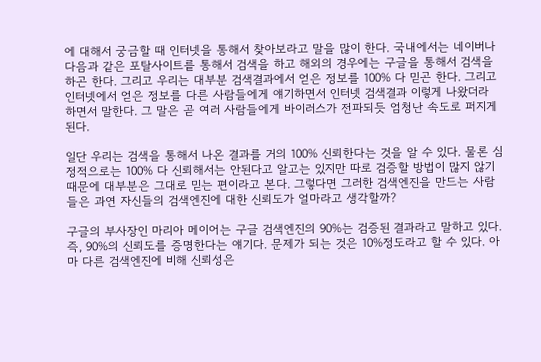에 대해서 궁금할 때 인터넷을 통해서 찾아보라고 말을 많이 한다. 국내에서는 네이버나 다음과 같은 포탈사이트릍 통해서 검색을 하고 해외의 경우에는 구글을 통해서 검색을 하곤 한다. 그리고 우리는 대부분 검색결과에서 얻은 정보를 100% 다 믿곤 한다. 그리고 인터넷에서 얻은 정보를 다른 사람들에게 얘기하면서 인터넷 검색결과 이렇게 나왔더라 하면서 말한다. 그 말은 곧 여러 사람들에게 바이러스가 전파되듯 엄청난 속도로 퍼지게 된다.

일단 우리는 검색을 통해서 나온 결과를 거의 100% 신뢰한다는 것을 알 수 있다. 물론 심정적으로는 100% 다 신뢰해서는 안된다고 알고는 있지만 따로 검증할 방법이 많지 않기 때문에 대부분은 그대로 믿는 편이라고 본다. 그렇다면 그러한 검색엔진을 만드는 사람들은 과연 자신들의 검색엔진에 대한 신뢰도가 얼마라고 생각할까?

구글의 부사장인 마리아 메이어는 구글 검색엔진의 90%는 검증된 결과라고 말하고 있다. 즉, 90%의 신뢰도를 증명한다는 얘기다. 문제가 되는 것은 10%정도라고 할 수 있다. 아마 다른 검색엔진에 비해 신뢰성은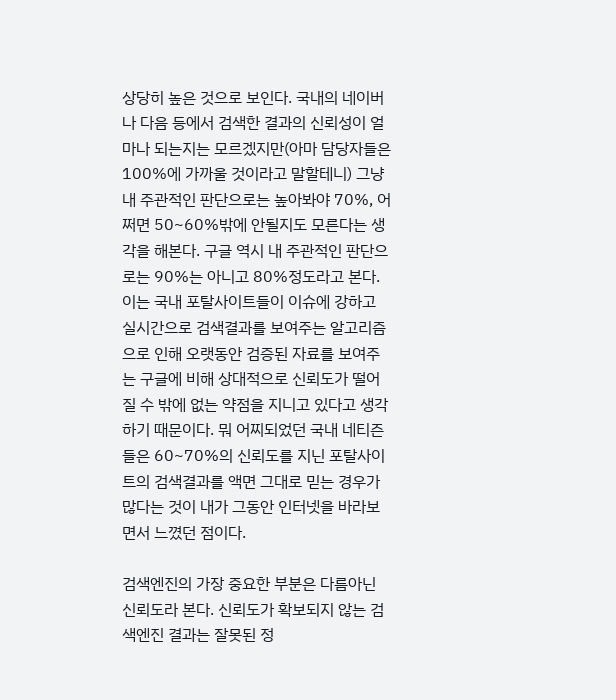상당히 높은 것으로 보인다. 국내의 네이버나 다음 등에서 검색한 결과의 신뢰성이 얼마나 되는지는 모르겠지만(아마 담당자들은 100%에 가까울 것이라고 말할테니) 그냥 내 주관적인 판단으로는 높아봐야 70%, 어쩌면 50~60%밖에 안될지도 모른다는 생각을 해본다. 구글 역시 내 주관적인 판단으로는 90%는 아니고 80%정도라고 본다. 이는 국내 포탈사이트들이 이슈에 강하고 실시간으로 검색결과를 보여주는 알고리즘으로 인해 오랫동안 검증된 자료를 보여주는 구글에 비해 상대적으로 신뢰도가 떨어질 수 밖에 없는 약점을 지니고 있다고 생각하기 때문이다. 뭐 어찌되었던 국내 네티즌들은 60~70%의 신뢰도를 지닌 포탈사이트의 검색결과를 액면 그대로 믿는 경우가 많다는 것이 내가 그동안 인터넷을 바라보면서 느꼈던 점이다.

검색엔진의 가장 중요한 부분은 다름아닌 신뢰도라 본다. 신뢰도가 확보되지 않는 검색엔진 결과는 잘못된 정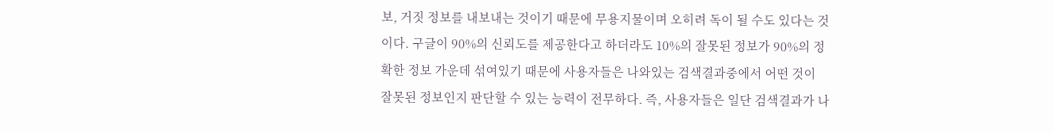보, 거짓 정보를 내보내는 것이기 때문에 무용지물이며 오히려 독이 될 수도 있다는 것이다. 구글이 90%의 신뢰도를 제공한다고 하더라도 10%의 잘못된 정보가 90%의 정확한 정보 가운데 섞여있기 때문에 사용자들은 나와있는 검색결과중에서 어떤 것이 잘못된 정보인지 판단할 수 있는 능력이 전무하다. 즉, 사용자들은 일단 검색결과가 나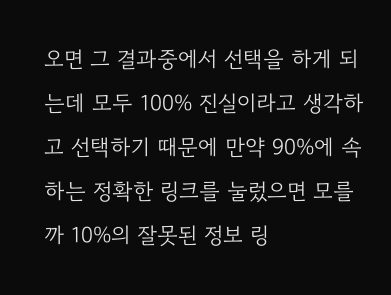오면 그 결과중에서 선택을 하게 되는데 모두 100% 진실이라고 생각하고 선택하기 때문에 만약 90%에 속하는 정확한 링크를 눌렀으면 모를까 10%의 잘못된 정보 링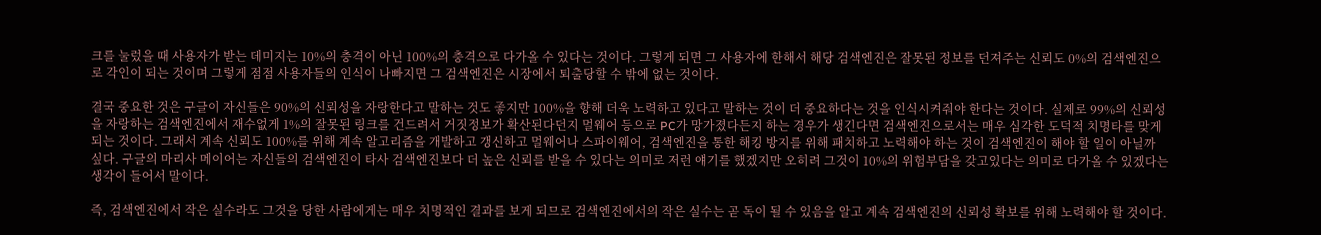크를 눌렀을 때 사용자가 받는 데미지는 10%의 충격이 아닌 100%의 충격으로 다가올 수 있다는 것이다. 그렇게 되면 그 사용자에 한해서 해당 검색엔진은 잘못된 정보를 던져주는 신뢰도 0%의 검색엔진으로 각인이 되는 것이며 그렇게 점점 사용자들의 인식이 나빠지면 그 검색엔진은 시장에서 퇴출당할 수 밖에 없는 것이다.

결국 중요한 것은 구글이 자신들은 90%의 신뢰성을 자랑한다고 말하는 것도 좋지만 100%을 향해 더욱 노력하고 있다고 말하는 것이 더 중요하다는 것을 인식시켜줘야 한다는 것이다. 실제로 99%의 신뢰성을 자랑하는 검색엔진에서 재수없게 1%의 잘못된 링크를 건드려서 거짓정보가 확산된다던지 멀웨어 등으로 PC가 망가졌다든지 하는 경우가 생긴다면 검색엔진으로서는 매우 심각한 도덕적 치명타를 맞게 되는 것이다. 그래서 계속 신뢰도 100%를 위해 계속 알고리즘을 개발하고 갱신하고 멀웨어나 스파이웨어, 검색엔진을 통한 해킹 방지를 위해 패치하고 노력해야 하는 것이 검색엔진이 해야 할 일이 아닐까 싶다. 구글의 마리사 메이어는 자신들의 검색엔진이 타사 검색엔진보다 더 높은 신뢰를 받을 수 있다는 의미로 저런 얘기를 했겠지만 오히려 그것이 10%의 위험부담을 갖고있다는 의미로 다가올 수 있겠다는 생각이 들어서 말이다.

즉, 검색엔진에서 작은 실수라도 그것을 당한 사람에게는 매우 치명적인 결과를 보게 되므로 검색엔진에서의 작은 실수는 곧 독이 될 수 있음을 알고 계속 검색엔진의 신뢰성 확보를 위해 노력해야 할 것이다.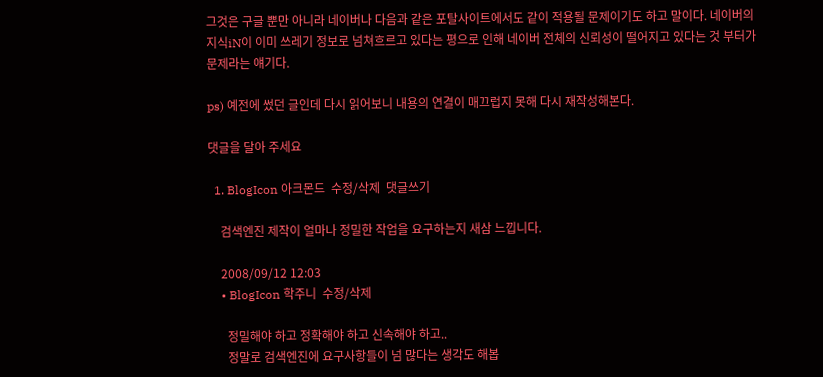그것은 구글 뿐만 아니라 네이버나 다음과 같은 포탈사이트에서도 같이 적용될 문제이기도 하고 말이다. 네이버의 지식iN이 이미 쓰레기 정보로 넘쳐흐르고 있다는 평으로 인해 네이버 전체의 신뢰성이 떨어지고 있다는 것 부터가 문제라는 얘기다.

ps) 예전에 썼던 글인데 다시 읽어보니 내용의 연결이 매끄럽지 못해 다시 재작성해본다.

댓글을 달아 주세요

  1. BlogIcon 아크몬드  수정/삭제  댓글쓰기

    검색엔진 제작이 얼마나 정밀한 작업을 요구하는지 새삼 느낍니다.

    2008/09/12 12:03
    • BlogIcon 학주니  수정/삭제

      정밀해야 하고 정확해야 하고 신속해야 하고..
      정말로 검색엔진에 요구사항들이 넘 많다는 생각도 해봅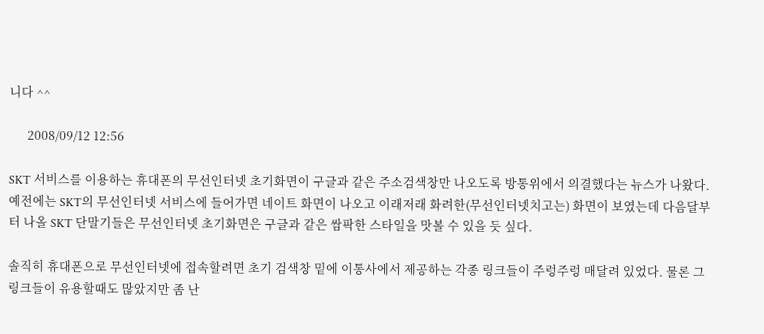니다 ^^

      2008/09/12 12:56

SKT 서비스를 이용하는 휴대폰의 무선인터넷 초기화면이 구글과 같은 주소검색창만 나오도록 방통위에서 의결했다는 뉴스가 나왔다. 예전에는 SKT의 무선인터넷 서비스에 들어가면 네이트 화면이 나오고 이래저래 화려한(무선인터넷치고는) 화면이 보였는데 다음달부터 나올 SKT 단말기들은 무선인터넷 초기화면은 구글과 같은 쌈팍한 스타일을 맛볼 수 있을 듯 싶다.

솔직히 휴대폰으로 무선인터넷에 접속할려면 초기 검색창 밑에 이통사에서 제공하는 각종 링크들이 주렁주렁 매달려 있었다. 물론 그 링크들이 유용할때도 많았지만 좀 난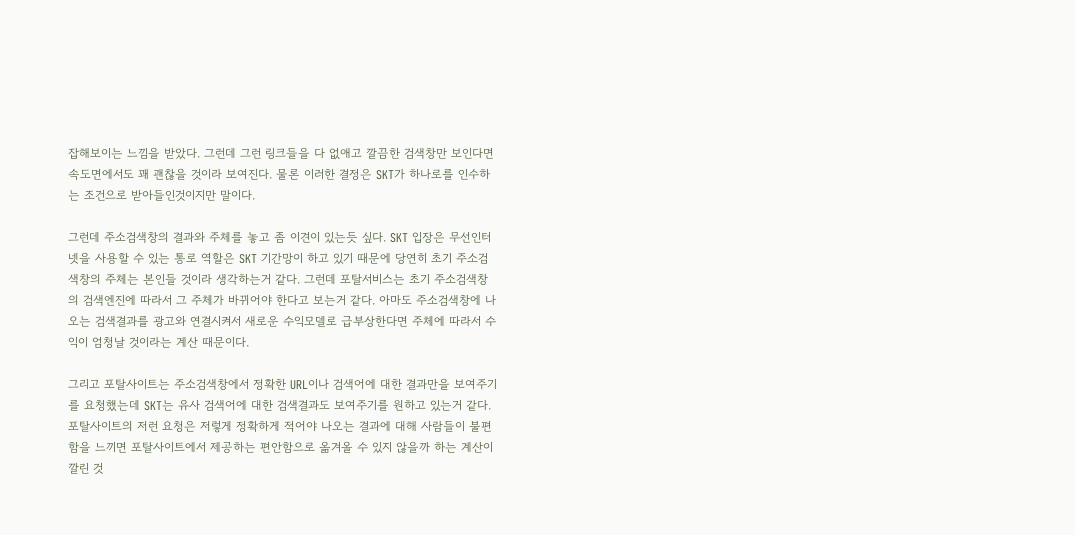잡해보이는 느낌을 받았다. 그런데 그런 링크들을 다 없애고 깔끔한 검색창만 보인다면 속도면에서도 꽤 괜찮을 것이라 보여진다. 물론 이러한 결정은 SKT가 하나로를 인수하는 조건으로 받아들인것이지만 말이다.

그런데 주소검색창의 결과와 주체를 놓고 좀 이견이 있는듯 싶다. SKT 입장은 무선인터넷을 사용할 수 있는 통로 역할은 SKT 기간망이 하고 있기 때문에 당연히 초기 주소검색창의 주체는 본인들 것이라 생각하는거 같다. 그런데 포탈서비스는 초기 주소검색창의 검색엔진에 따라서 그 주체가 바뀌어야 한다고 보는거 같다. 아마도 주소검색창에 나오는 검색결과를 광고와 연결시켜서 새로운 수익모델로 급부상한다면 주체에 따라서 수익이 엄청날 것이라는 계산 때문이다.

그리고 포탈사이트는 주소검색창에서 정확한 URL이나 검색어에 대한 결과만을 보여주기를 요청했는데 SKT는 유사 검색어에 대한 검색결과도 보여주기를 원하고 있는거 같다. 포탈사이트의 저런 요청은 저렇게 정확하게 적어야 나오는 결과에 대해 사람들이 불편함을 느끼면 포탈사이트에서 제공하는 편안함으로 옮겨올 수 있지 않을까 하는 계산이 깔린 것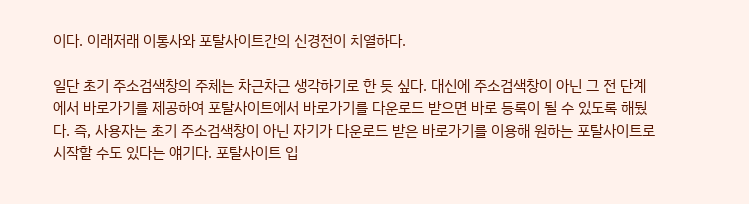이다. 이래저래 이통사와 포탈사이트간의 신경전이 치열하다.

일단 초기 주소검색창의 주체는 차근차근 생각하기로 한 듯 싶다. 대신에 주소검색창이 아닌 그 전 단계에서 바로가기를 제공하여 포탈사이트에서 바로가기를 다운로드 받으면 바로 등록이 될 수 있도록 해뒀다. 즉, 사용자는 초기 주소검색창이 아닌 자기가 다운로드 받은 바로가기를 이용해 원하는 포탈사이트로 시작할 수도 있다는 얘기다. 포탈사이트 입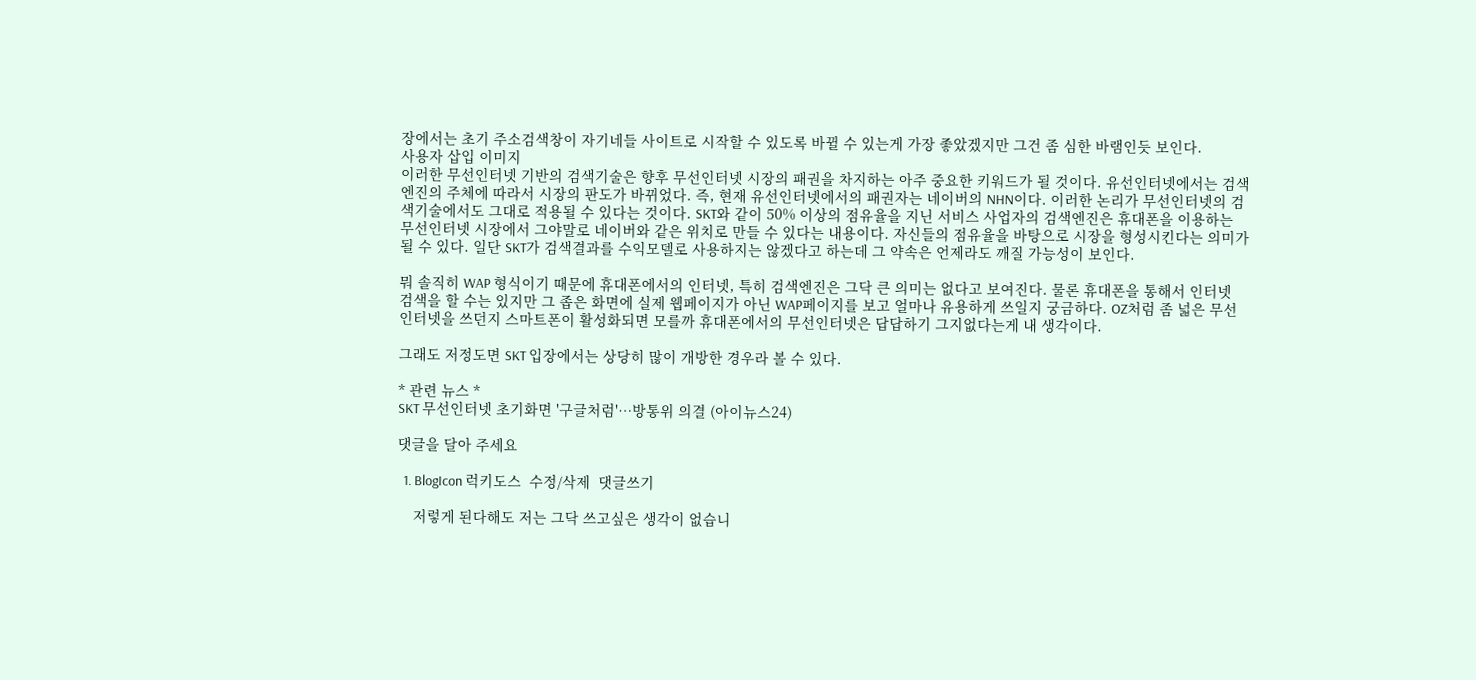장에서는 초기 주소검색창이 자기네들 사이트로 시작할 수 있도록 바뀔 수 있는게 가장 좋았겠지만 그건 좀 심한 바램인듯 보인다.
사용자 삽입 이미지
이러한 무선인터넷 기반의 검색기술은 향후 무선인터넷 시장의 패권을 차지하는 아주 중요한 키워드가 될 것이다. 유선인터넷에서는 검색엔진의 주체에 따라서 시장의 판도가 바뀌었다. 즉, 현재 유선인터넷에서의 패권자는 네이버의 NHN이다. 이러한 논리가 무선인터넷의 검색기술에서도 그대로 적용될 수 있다는 것이다. SKT와 같이 50% 이상의 점유율을 지닌 서비스 사업자의 검색엔진은 휴대폰을 이용하는 무선인터넷 시장에서 그야말로 네이버와 같은 위치로 만들 수 있다는 내용이다. 자신들의 점유율을 바탕으로 시장을 형성시킨다는 의미가 될 수 있다. 일단 SKT가 검색결과를 수익모델로 사용하지는 않겠다고 하는데 그 약속은 언제라도 깨질 가능성이 보인다.

뭐 솔직히 WAP 형식이기 때문에 휴대폰에서의 인터넷, 특히 검색엔진은 그닥 큰 의미는 없다고 보여진다. 물론 휴대폰을 통해서 인터넷 검색을 할 수는 있지만 그 좁은 화면에 실제 웹페이지가 아닌 WAP페이지를 보고 얼마나 유용하게 쓰일지 궁금하다. OZ처럼 좀 넓은 무선인터넷을 쓰던지 스마트폰이 활성화되면 모를까 휴대폰에서의 무선인터넷은 답답하기 그지없다는게 내 생각이다.

그래도 저정도면 SKT 입장에서는 상당히 많이 개방한 경우라 볼 수 있다.

* 관련 뉴스 *
SKT 무선인터넷 초기화면 '구글처럼'…방통위 의결 (아이뉴스24)

댓글을 달아 주세요

  1. BlogIcon 럭키도스  수정/삭제  댓글쓰기

    저렇게 된다해도 저는 그닥 쓰고싶은 생각이 없습니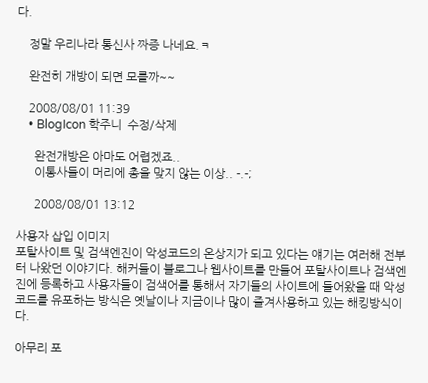다.

    정말 우리나라 통신사 짜증 나네요.ㅋ

    완전히 개방이 되면 모를까~~

    2008/08/01 11:39
    • BlogIcon 학주니  수정/삭제

      완전개방은 아마도 어렵겠죠..
      이통사들이 머리에 총을 맞지 않는 이상.. -.-;

      2008/08/01 13:12

사용자 삽입 이미지
포탈사이트 및 검색엔진이 악성코드의 온상지가 되고 있다는 얘기는 여러해 전부터 나왔던 이야기다. 해커들이 블로그나 웹사이트를 만들어 포탈사이트나 검색엔진에 등록하고 사용자들이 검색어를 통해서 자기들의 사이트에 들어왔을 때 악성코드를 유포하는 방식은 옛날이나 지금이나 많이 즐겨사용하고 있는 해킹방식이다.

아무리 포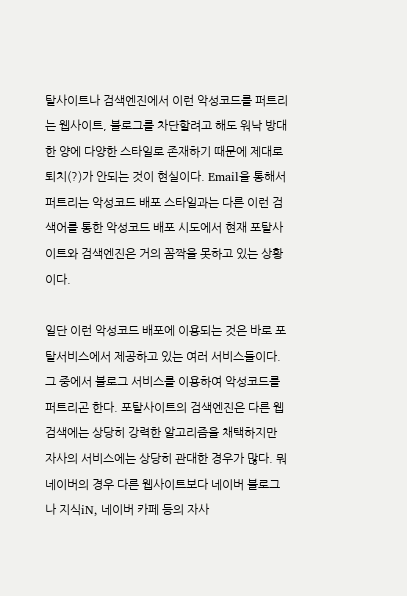탈사이트나 검색엔진에서 이런 악성코드를 퍼트리는 웹사이트, 블로그를 차단할려고 해도 워낙 방대한 양에 다양한 스타일로 존재하기 때문에 제대로 퇴치(?)가 안되는 것이 현실이다. Email을 통해서 퍼트리는 악성코드 배포 스타일과는 다른 이런 검색어를 통한 악성코드 배포 시도에서 현재 포탈사이트와 검색엔진은 거의 꼼짝을 못하고 있는 상황이다.

일단 이런 악성코드 배포에 이용되는 것은 바로 포탈서비스에서 제공하고 있는 여러 서비스들이다. 그 중에서 블로그 서비스를 이용하여 악성코드를 퍼트리곤 한다. 포탈사이트의 검색엔진은 다른 웹검색에는 상당히 강력한 알고리즘을 채택하지만 자사의 서비스에는 상당히 관대한 경우가 많다. 뭐 네이버의 경우 다른 웹사이트보다 네이버 블로그나 지식iN, 네이버 카페 등의 자사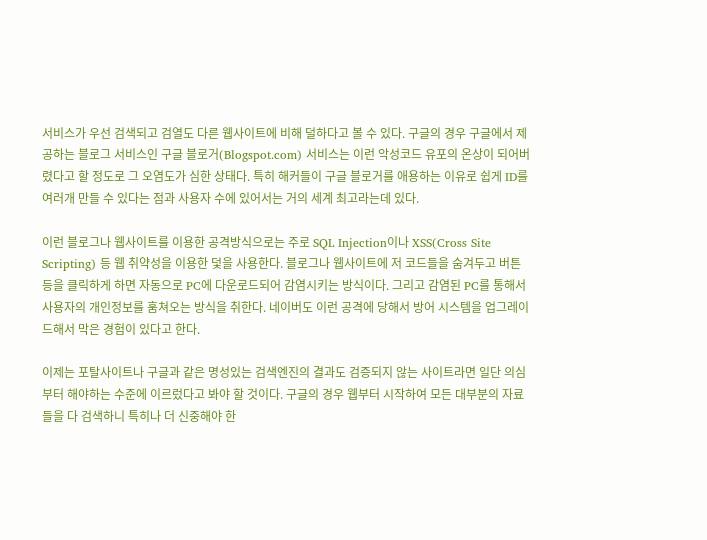서비스가 우선 검색되고 검열도 다른 웹사이트에 비해 덜하다고 볼 수 있다. 구글의 경우 구글에서 제공하는 블로그 서비스인 구글 블로거(Blogspot.com) 서비스는 이런 악성코드 유포의 온상이 되어버렸다고 할 정도로 그 오염도가 심한 상태다. 특히 해커들이 구글 블로거를 애용하는 이유로 쉽게 ID를 여러개 만들 수 있다는 점과 사용자 수에 있어서는 거의 세계 최고라는데 있다.

이런 블로그나 웹사이트를 이용한 공격방식으로는 주로 SQL Injection이나 XSS(Cross Site Scripting) 등 웹 취약성을 이용한 덫을 사용한다. 블로그나 웹사이트에 저 코드들을 숨겨두고 버튼 등을 클릭하게 하면 자동으로 PC에 다운로드되어 감염시키는 방식이다. 그리고 감염된 PC를 통해서 사용자의 개인정보를 훔쳐오는 방식을 취한다. 네이버도 이런 공격에 당해서 방어 시스템을 업그레이드해서 막은 경험이 있다고 한다.

이제는 포탈사이트나 구글과 같은 명성있는 검색엔진의 결과도 검증되지 않는 사이트라면 일단 의심부터 해야하는 수준에 이르렀다고 봐야 할 것이다. 구글의 경우 웹부터 시작하여 모든 대부분의 자료들을 다 검색하니 특히나 더 신중해야 한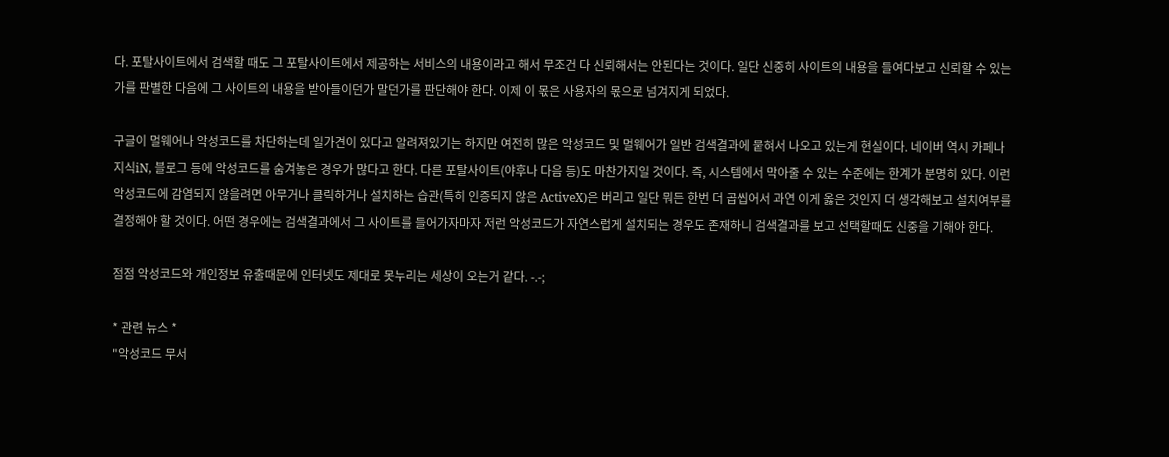다. 포탈사이트에서 검색할 때도 그 포탈사이트에서 제공하는 서비스의 내용이라고 해서 무조건 다 신뢰해서는 안된다는 것이다. 일단 신중히 사이트의 내용을 들여다보고 신뢰할 수 있는가를 판별한 다음에 그 사이트의 내용을 받아들이던가 말던가를 판단해야 한다. 이제 이 몫은 사용자의 몫으로 넘겨지게 되었다.

구글이 멀웨어나 악성코드를 차단하는데 일가견이 있다고 알려져있기는 하지만 여전히 많은 악성코드 및 멀웨어가 일반 검색결과에 뭍혀서 나오고 있는게 현실이다. 네이버 역시 카페나 지식iN, 블로그 등에 악성코드를 숨겨놓은 경우가 많다고 한다. 다른 포탈사이트(야후나 다음 등)도 마찬가지일 것이다. 즉, 시스템에서 막아줄 수 있는 수준에는 한계가 분명히 있다. 이런 악성코드에 감염되지 않을려면 아무거나 클릭하거나 설치하는 습관(특히 인증되지 않은 ActiveX)은 버리고 일단 뭐든 한번 더 곱씹어서 과연 이게 옳은 것인지 더 생각해보고 설치여부를 결정해야 할 것이다. 어떤 경우에는 검색결과에서 그 사이트를 들어가자마자 저런 악성코드가 자연스럽게 설치되는 경우도 존재하니 검색결과를 보고 선택할때도 신중을 기해야 한다.

점점 악성코드와 개인정보 유출때문에 인터넷도 제대로 못누리는 세상이 오는거 같다. -.-;

* 관련 뉴스 *
"악성코드 무서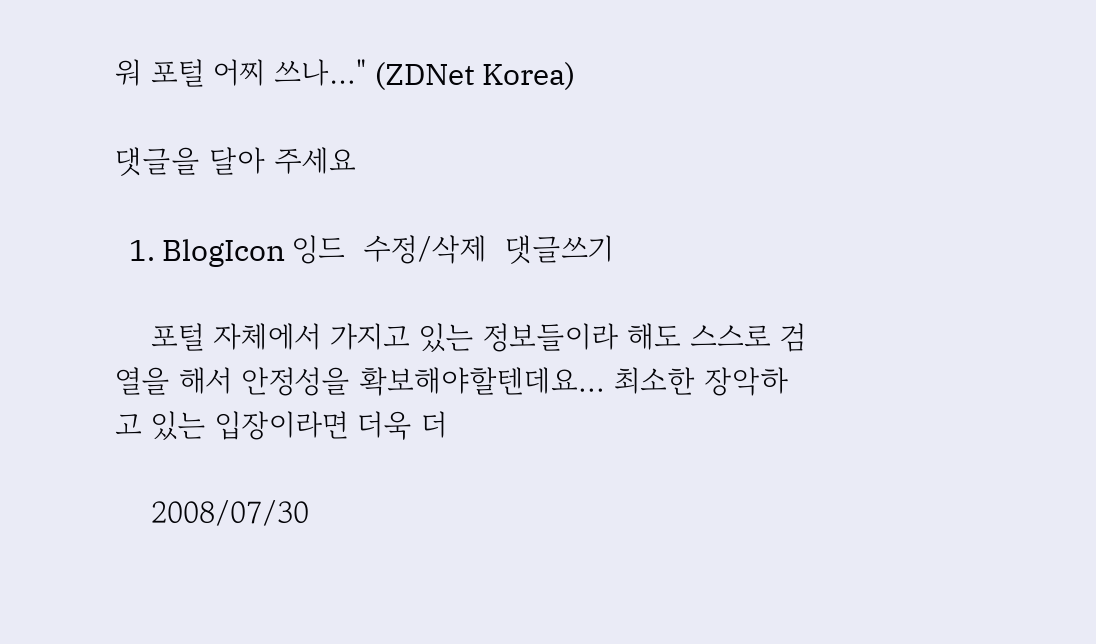워 포털 어찌 쓰나…" (ZDNet Korea)

댓글을 달아 주세요

  1. BlogIcon 잉드  수정/삭제  댓글쓰기

    포털 자체에서 가지고 있는 정보들이라 해도 스스로 검열을 해서 안정성을 확보해야할텐데요... 최소한 장악하고 있는 입장이라면 더욱 더

    2008/07/30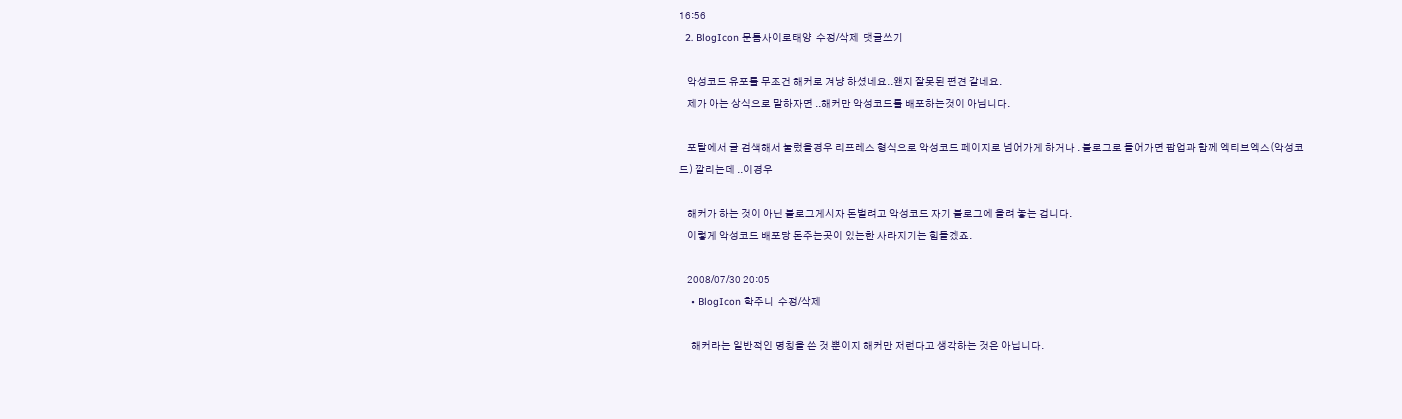16:56
  2. BlogIcon 문틈사이로태양  수정/삭제  댓글쓰기

    악성코드 유포를 무조건 해커로 겨냥 하셨네요..왠지 잘못된 편견 같네요.
    제가 아는 상식으로 말하자면 ..해커만 악성코드를 배포하는것이 아님니다.

    포탈에서 글 검색해서 눌렀을경우 리프레스 형식으로 악성코드 페이지로 넘어가게 하거나 . 블로그로 들어가면 팝업과 함께 엑티브엑스(악성코드) 깔리는데 ..이경우

    해커가 하는 것이 아닌 블로그게시자 돈벌려고 악성코드 자기 블로그에 올려 놓는 겁니다.
    이렇게 악성코드 배포당 돈주는곳이 있는한 사라지기는 힘들겠죠.

    2008/07/30 20:05
    • BlogIcon 학주니  수정/삭제

      해커라는 일반적인 명칭을 쓴 것 뿐이지 해커만 저런다고 생각하는 것은 아닙니다.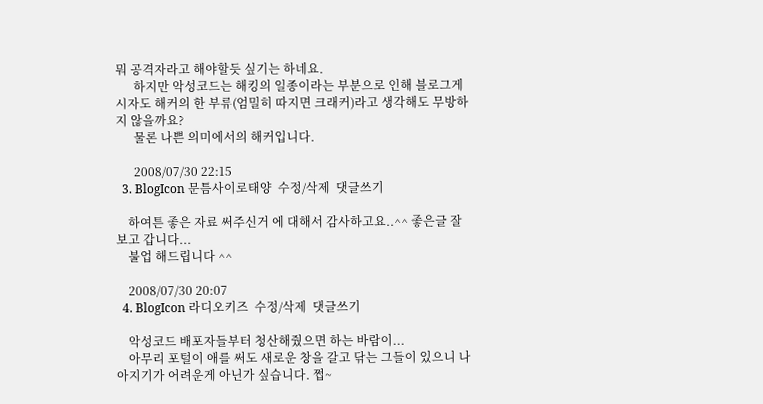뭐 공격자라고 해야할듯 싶기는 하네요.
      하지만 악성코드는 해킹의 일종이라는 부분으로 인해 블로그게시자도 해커의 한 부류(엄밀히 따지면 크래커)라고 생각해도 무방하지 않을까요?
      물론 나쁜 의미에서의 해커입니다.

      2008/07/30 22:15
  3. BlogIcon 문틈사이로태양  수정/삭제  댓글쓰기

    하여튼 좋은 자료 써주신거 에 대해서 감사하고요..^^ 좋은글 잘 보고 갑니다...
    불업 해드립니다 ^^

    2008/07/30 20:07
  4. BlogIcon 라디오키즈  수정/삭제  댓글쓰기

    악성코드 배포자들부터 청산해줬으면 하는 바람이...
    아무리 포털이 애를 써도 새로운 창을 갈고 닦는 그들이 있으니 나아지기가 어려운게 아닌가 싶습니다. 쩝~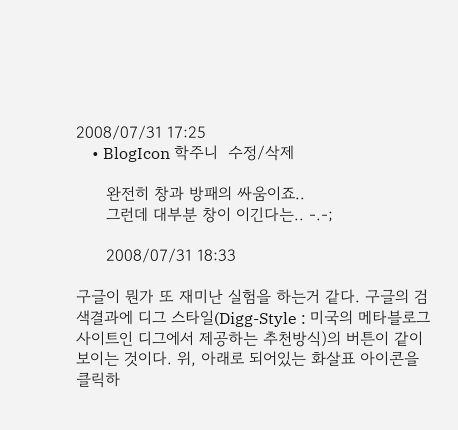2008/07/31 17:25
    • BlogIcon 학주니  수정/삭제

      완전히 창과 방패의 싸움이죠..
      그런데 대부분 창이 이긴다는.. -.-;

      2008/07/31 18:33

구글이 뭔가 또 재미난 실험을 하는거 같다. 구글의 검색결과에 디그 스타일(Digg-Style : 미국의 메타블로그사이트인 디그에서 제공하는 추천방식)의 버튼이 같이 보이는 것이다. 위, 아래로 되어있는 화살표 아이콘을 클릭하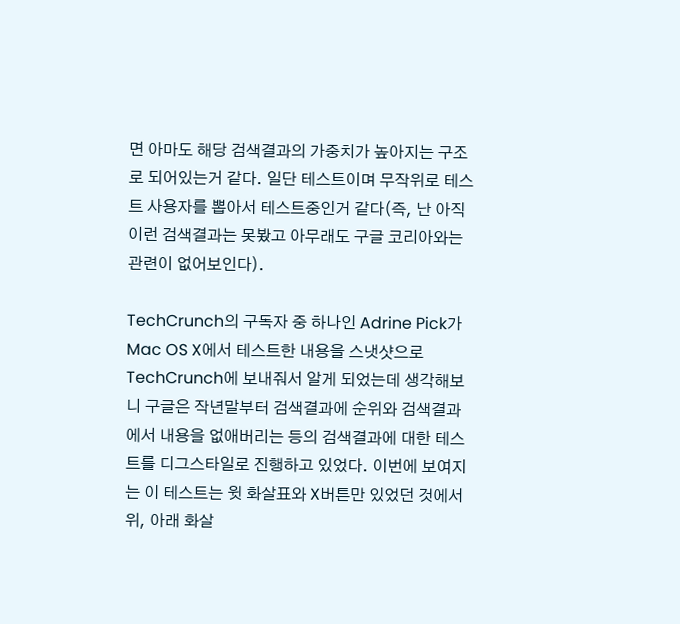면 아마도 해당 검색결과의 가중치가 높아지는 구조로 되어있는거 같다. 일단 테스트이며 무작위로 테스트 사용자를 뽑아서 테스트중인거 같다(즉, 난 아직 이런 검색결과는 못봤고 아무래도 구글 코리아와는 관련이 없어보인다).

TechCrunch의 구독자 중 하나인 Adrine Pick가 Mac OS X에서 테스트한 내용을 스냇샷으로 TechCrunch에 보내줘서 알게 되었는데 생각해보니 구글은 작년말부터 검색결과에 순위와 검색결과에서 내용을 없애버리는 등의 검색결과에 대한 테스트를 디그스타일로 진행하고 있었다. 이번에 보여지는 이 테스트는 윗 화살표와 X버튼만 있었던 것에서 위, 아래 화살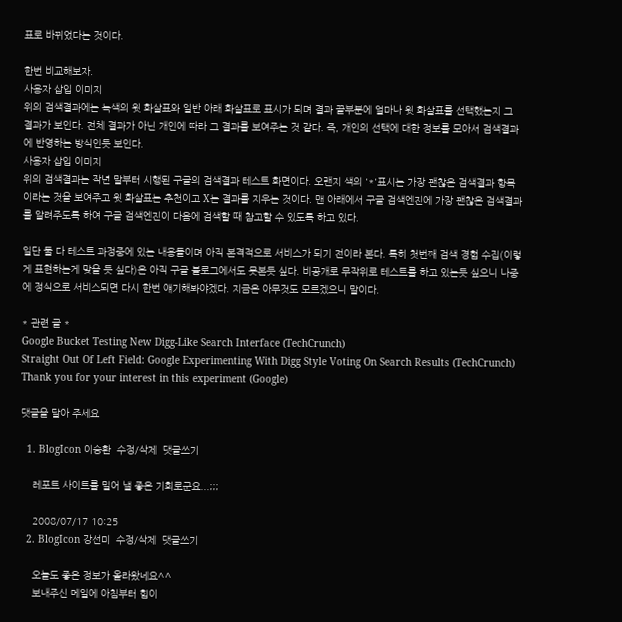표로 바뀌었다는 것이다.

한번 비교해보자.
사용자 삽입 이미지
위의 검색결과에는 녹색의 윗 화살표와 일반 아래 화살표로 표시가 되며 결과 끝부분에 얼마나 윗 화살표를 선택했는지 그 결과가 보인다. 전체 결과가 아닌 개인에 따라 그 결과를 보여주는 것 같다. 즉, 개인의 선택에 대한 정보를 모아서 검색결과에 반영하는 방식인듯 보인다.
사용자 삽입 이미지
위의 검색결과는 작년 말부터 시행된 구글의 검색결과 테스트 화면이다. 오랜지 색의 '*'표시는 가장 괜찮은 검색결과 항목이라는 것을 보여주고 윗 화살표는 추천이고 X는 결과를 지우는 것이다. 맨 아래에서 구글 검색엔진에 가장 괜찮은 검색결과를 알려주도록 하여 구글 검색엔진이 다음에 검색할 때 참고할 수 있도록 하고 있다.

일단 둘 다 테스트 과정중에 있는 내용들이며 아직 본격적으로 서비스가 되기 전이라 본다. 특히 첫번째 검색 경험 수집(이렇게 표현하는게 맞을 듯 싶다)은 아직 구글 블로그에서도 못본듯 싶다. 비공개로 무작위로 테스트를 하고 있는듯 싶으니 나중에 정식으로 서비스되면 다시 한번 얘기해봐야겠다. 지금은 아무것도 모르겠으니 말이다.

* 관련 글 *
Google Bucket Testing New Digg-Like Search Interface (TechCrunch)
Straight Out Of Left Field: Google Experimenting With Digg Style Voting On Search Results (TechCrunch)
Thank you for your interest in this experiment (Google)

댓글을 달아 주세요

  1. BlogIcon 이승환  수정/삭제  댓글쓰기

    레포트 사이트를 밀어 낼 좋은 기회로군요...;;;

    2008/07/17 10:25
  2. BlogIcon 강선미  수정/삭제  댓글쓰기

    오늘도 좋은 정보가 올라왔네요^^
    보내주신 메일에 아침부터 힘이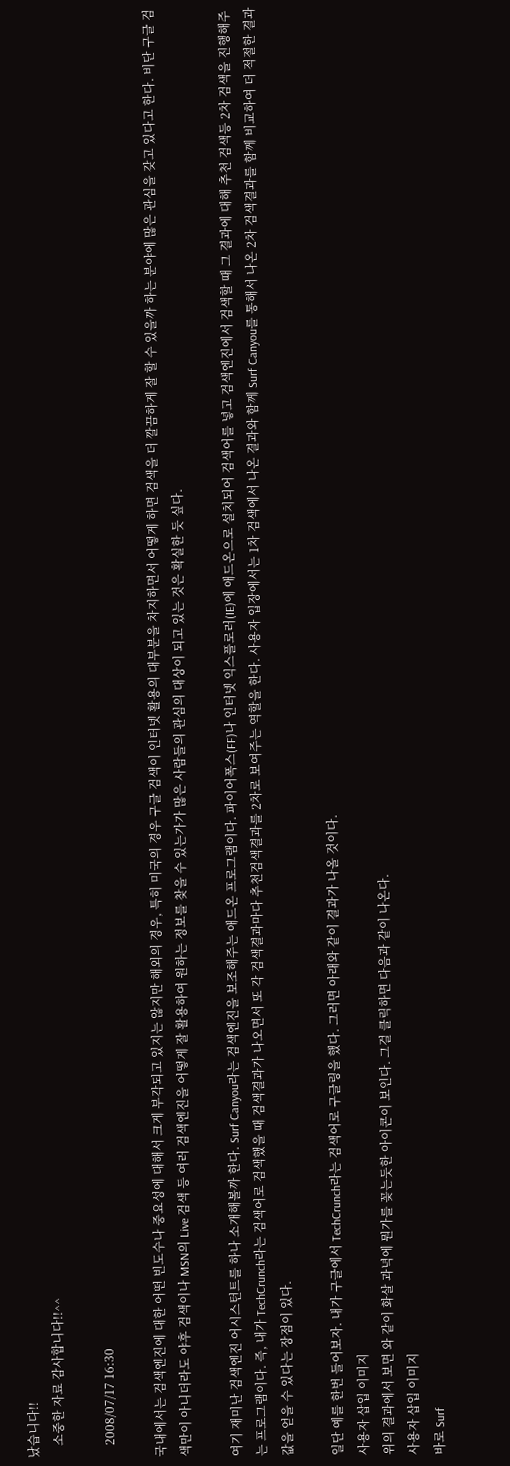났습니다!!
    소중한 자료 감사합니다!!^^

    2008/07/17 16:30

국내에서는 검색엔진에 대한 어떤 빈도수나 중요성에 대해서 크게 부각되고 있지는 않지만 해외의 경우, 특히 미국의 경우 구글 검색이 인터넷 활용의 대부분을 차지하면서 어떻게 하면 검색을 더 깔끔하게 잘 할 수 있을까 하는 분야에 많은 관심을 갖고 있다고 한다. 비단 구글 검색만이 아니더라도 야후 검색이나 MSN의 Live 검색 등 여러 검색엔진을 어떻게 잘 활용하여 원하는 정보를 찾을 수 있는가가 많은 사람들의 관심의 대상이 되고 있는 것은 확실한 듯 싶다.

여기 재미난 검색엔진 어시스턴트를 하나 소개해볼까 한다. Surf Canyou라는 검색엔진을 보조해주는 애드온 프로그램이다. 파이어폭스(FF)나 인터넷 익스플로러(IE)에 애드온으로 설치되어 검색어를 넣고 검색엔진에서 검색할 때 그 결과에 대해 추천 검색등 2차 검색을 진행해주는 프로그램이다. 즉, 내가 TechCrunch라는 검색어로 검색했을 때 검색결과가 나오면서 또 각 검색결과마다 추천검색결과를 2차로 보여주는 역할을 한다. 사용자 입장에서는 1차 검색에서 나온 결과와 함께 Surf Canyou를 통해서 나온 2차 검색결과를 함께 비교하여 더 적절한 결과값을 얻을 수 있다는 장점이 있다.

일단 예를 한번 들어보자. 내가 구글에서 TechCrunch라는 검색어로 구글링을 했다. 그러면 아래와 같이 결과가 나올 것이다.
사용자 삽입 이미지
위의 결과에서 보면 와 같이 화살 과녁에 뭔가를 꽂는듯한 아이콘이 보인다. 그걸 클릭하면 다음과 같이 나온다.
사용자 삽입 이미지
바로 Surf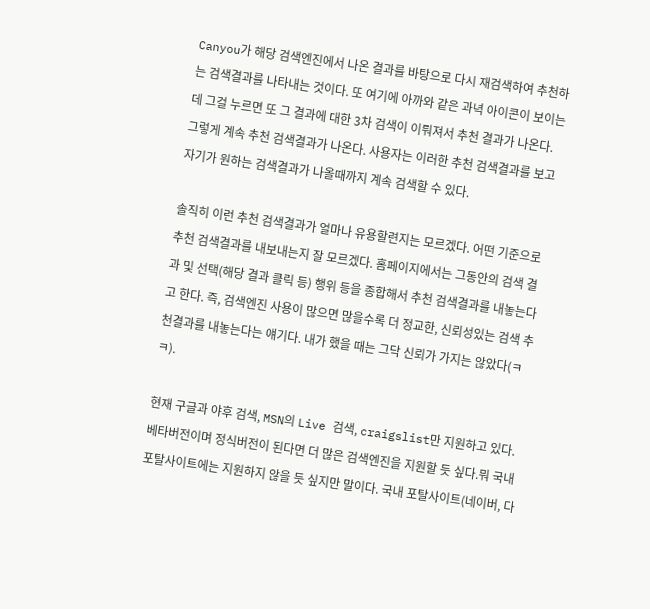Canyou가 해당 검색엔진에서 나온 결과를 바탕으로 다시 재검색하여 추천하는 검색결과를 나타내는 것이다. 또 여기에 아까와 같은 과녁 아이콘이 보이는데 그걸 누르면 또 그 결과에 대한 3차 검색이 이뤄져서 추천 결과가 나온다. 그렇게 계속 추천 검색결과가 나온다. 사용자는 이러한 추천 검색결과를 보고 자기가 원하는 검색결과가 나올때까지 계속 검색할 수 있다.

솔직히 이런 추천 검색결과가 얼마나 유용할련지는 모르겠다. 어떤 기준으로 추천 검색결과를 내보내는지 잘 모르겠다. 홈페이지에서는 그동안의 검색 결과 및 선택(해당 결과 클릭 등) 행위 등을 종합해서 추천 검색결과를 내놓는다고 한다. 즉, 검색엔진 사용이 많으면 많을수록 더 정교한, 신뢰성있는 검색 추천결과를 내놓는다는 얘기다. 내가 했을 때는 그닥 신뢰가 가지는 않았다(ㅋㅋ).

현재 구글과 야후 검색, MSN의 Live 검색, craigslist만 지원하고 있다. 베타버전이며 정식버전이 된다면 더 많은 검색엔진을 지원할 듯 싶다.뭐 국내 포탈사이트에는 지원하지 않을 듯 싶지만 말이다. 국내 포탈사이트(네이버, 다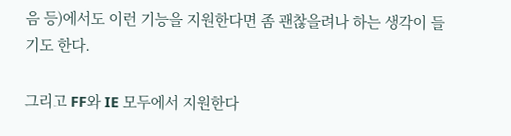음 등)에서도 이런 기능을 지원한다면 좀 괜찮을려나 하는 생각이 들기도 한다.

그리고 FF와 IE 모두에서 지원한다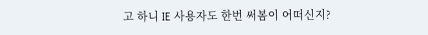고 하니 IE 사용자도 한번 써봄이 어떠신지?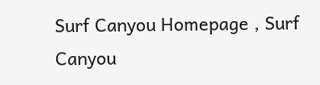Surf Canyou Homepage , Surf Canyou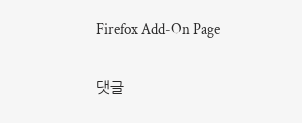Firefox Add-On Page

댓글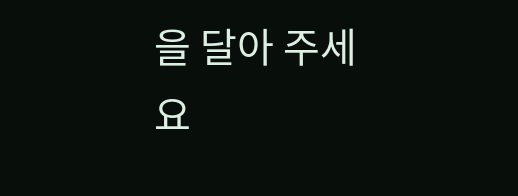을 달아 주세요